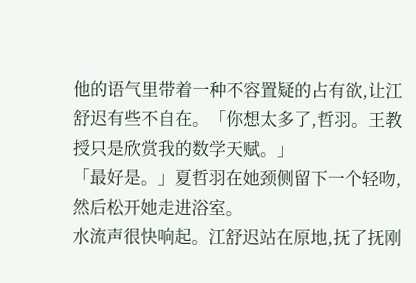他的语气里带着一种不容置疑的占有欲,让江舒迟有些不自在。「你想太多了,哲羽。王教授只是欣赏我的数学天赋。」
「最好是。」夏哲羽在她颈侧留下一个轻吻,然后松开她走进浴室。
水流声很快响起。江舒迟站在原地,抚了抚刚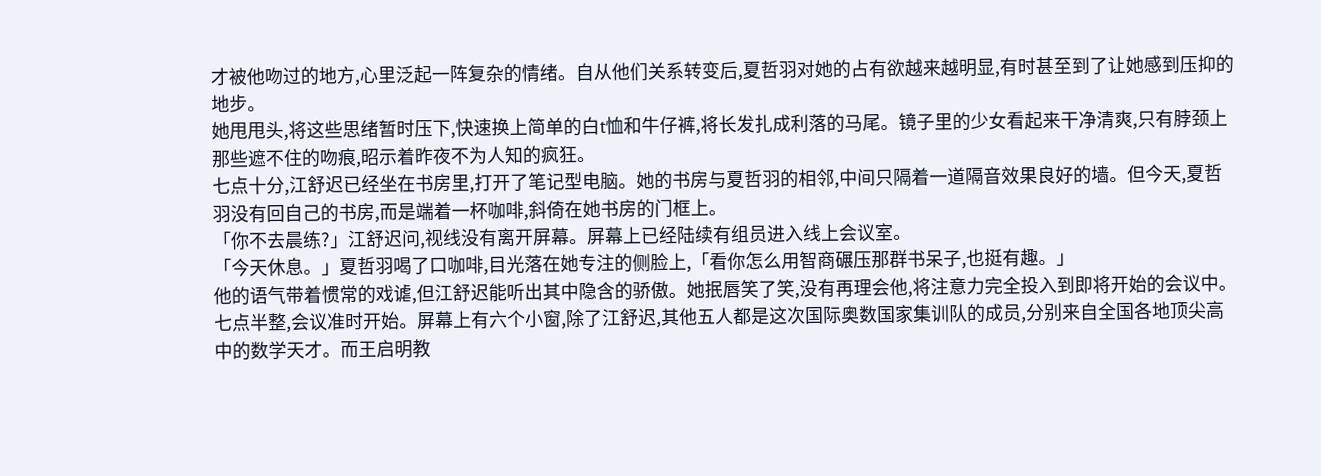才被他吻过的地方,心里泛起一阵复杂的情绪。自从他们关系转变后,夏哲羽对她的占有欲越来越明显,有时甚至到了让她感到压抑的地步。
她甩甩头,将这些思绪暂时压下,快速换上简单的白t恤和牛仔裤,将长发扎成利落的马尾。镜子里的少女看起来干净清爽,只有脖颈上那些遮不住的吻痕,昭示着昨夜不为人知的疯狂。
七点十分,江舒迟已经坐在书房里,打开了笔记型电脑。她的书房与夏哲羽的相邻,中间只隔着一道隔音效果良好的墙。但今天,夏哲羽没有回自己的书房,而是端着一杯咖啡,斜倚在她书房的门框上。
「你不去晨练?」江舒迟问,视线没有离开屏幕。屏幕上已经陆续有组员进入线上会议室。
「今天休息。」夏哲羽喝了口咖啡,目光落在她专注的侧脸上,「看你怎么用智商碾压那群书呆子,也挺有趣。」
他的语气带着惯常的戏谑,但江舒迟能听出其中隐含的骄傲。她抿唇笑了笑,没有再理会他,将注意力完全投入到即将开始的会议中。
七点半整,会议准时开始。屏幕上有六个小窗,除了江舒迟,其他五人都是这次国际奥数国家集训队的成员,分别来自全国各地顶尖高中的数学天才。而王启明教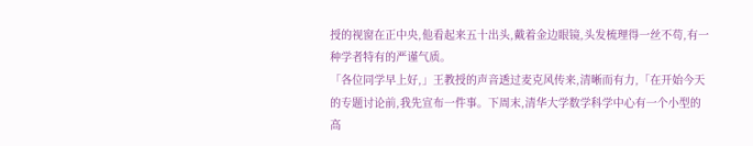授的视窗在正中央,他看起来五十出头,戴着金边眼镜,头发梳理得一丝不苟,有一种学者特有的严谨气质。
「各位同学早上好,」王教授的声音透过麦克风传来,清晰而有力,「在开始今天的专题讨论前,我先宣布一件事。下周末,清华大学数学科学中心有一个小型的高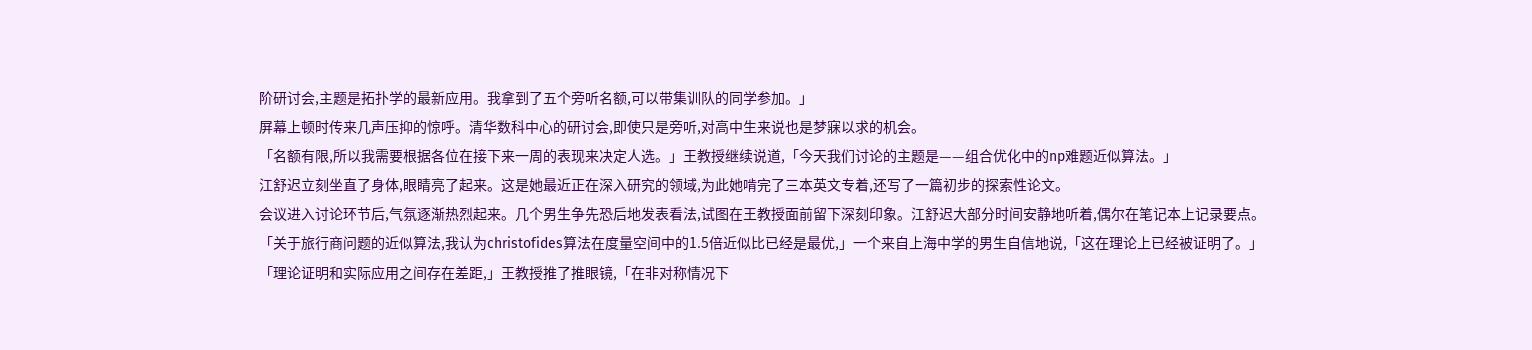阶研讨会,主题是拓扑学的最新应用。我拿到了五个旁听名额,可以带集训队的同学参加。」
屏幕上顿时传来几声压抑的惊呼。清华数科中心的研讨会,即使只是旁听,对高中生来说也是梦寐以求的机会。
「名额有限,所以我需要根据各位在接下来一周的表现来决定人选。」王教授继续说道,「今天我们讨论的主题是——组合优化中的np难题近似算法。」
江舒迟立刻坐直了身体,眼睛亮了起来。这是她最近正在深入研究的领域,为此她啃完了三本英文专着,还写了一篇初步的探索性论文。
会议进入讨论环节后,气氛逐渐热烈起来。几个男生争先恐后地发表看法,试图在王教授面前留下深刻印象。江舒迟大部分时间安静地听着,偶尔在笔记本上记录要点。
「关于旅行商问题的近似算法,我认为christofides算法在度量空间中的1.5倍近似比已经是最优,」一个来自上海中学的男生自信地说,「这在理论上已经被证明了。」
「理论证明和实际应用之间存在差距,」王教授推了推眼镜,「在非对称情况下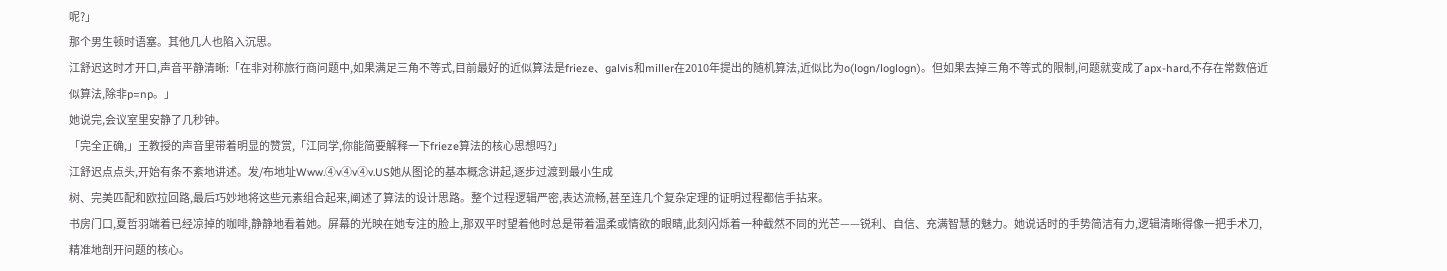呢?」
那个男生顿时语塞。其他几人也陷入沉思。
江舒迟这时才开口,声音平静清晰:「在非对称旅行商问题中,如果满足三角不等式,目前最好的近似算法是frieze、galvis和miller在2010年提出的随机算法,近似比为o(logn/loglogn)。但如果去掉三角不等式的限制,问题就变成了apx-hard,不存在常数倍近似算法,除非p=np。」
她说完,会议室里安静了几秒钟。
「完全正确,」王教授的声音里带着明显的赞赏,「江同学,你能简要解释一下frieze算法的核心思想吗?」
江舒迟点点头,开始有条不紊地讲述。发/布地址Www.④v④v④v.US她从图论的基本概念讲起,逐步过渡到最小生成
树、完美匹配和欧拉回路,最后巧妙地将这些元素组合起来,阐述了算法的设计思路。整个过程逻辑严密,表达流畅,甚至连几个复杂定理的证明过程都信手拈来。
书房门口,夏哲羽端着已经凉掉的咖啡,静静地看着她。屏幕的光映在她专注的脸上,那双平时望着他时总是带着温柔或情欲的眼睛,此刻闪烁着一种截然不同的光芒——锐利、自信、充满智慧的魅力。她说话时的手势简洁有力,逻辑清晰得像一把手术刀,精准地剖开问题的核心。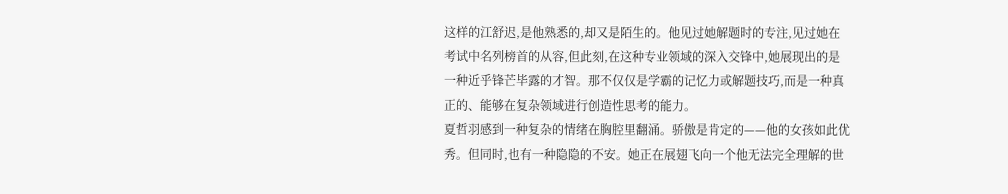这样的江舒迟,是他熟悉的,却又是陌生的。他见过她解题时的专注,见过她在考试中名列榜首的从容,但此刻,在这种专业领域的深入交锋中,她展现出的是一种近乎锋芒毕露的才智。那不仅仅是学霸的记忆力或解题技巧,而是一种真正的、能够在复杂领域进行创造性思考的能力。
夏哲羽感到一种复杂的情绪在胸腔里翻涌。骄傲是肯定的——他的女孩如此优秀。但同时,也有一种隐隐的不安。她正在展翅飞向一个他无法完全理解的世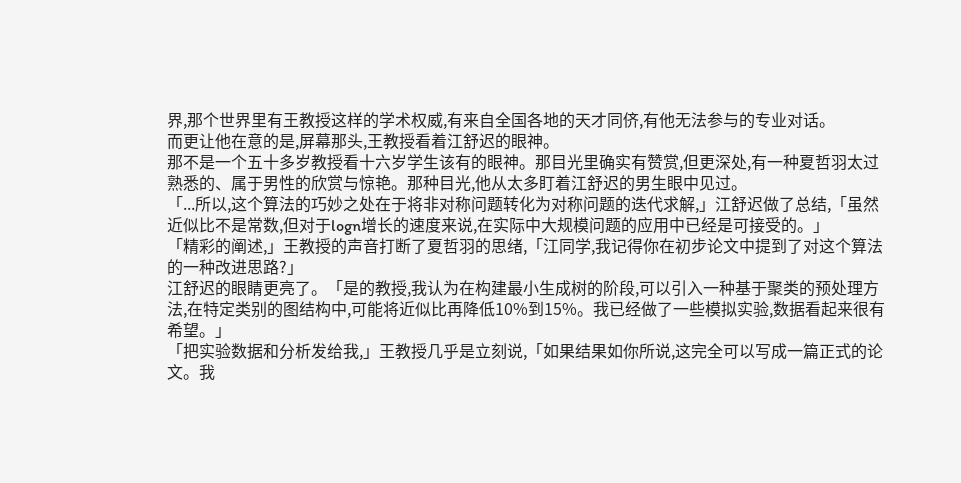界,那个世界里有王教授这样的学术权威,有来自全国各地的天才同侪,有他无法参与的专业对话。
而更让他在意的是,屏幕那头,王教授看着江舒迟的眼神。
那不是一个五十多岁教授看十六岁学生该有的眼神。那目光里确实有赞赏,但更深处,有一种夏哲羽太过熟悉的、属于男性的欣赏与惊艳。那种目光,他从太多盯着江舒迟的男生眼中见过。
「...所以,这个算法的巧妙之处在于将非对称问题转化为对称问题的迭代求解,」江舒迟做了总结,「虽然近似比不是常数,但对于logn增长的速度来说,在实际中大规模问题的应用中已经是可接受的。」
「精彩的阐述,」王教授的声音打断了夏哲羽的思绪,「江同学,我记得你在初步论文中提到了对这个算法的一种改进思路?」
江舒迟的眼睛更亮了。「是的教授,我认为在构建最小生成树的阶段,可以引入一种基于聚类的预处理方法,在特定类别的图结构中,可能将近似比再降低10%到15%。我已经做了一些模拟实验,数据看起来很有希望。」
「把实验数据和分析发给我,」王教授几乎是立刻说,「如果结果如你所说,这完全可以写成一篇正式的论文。我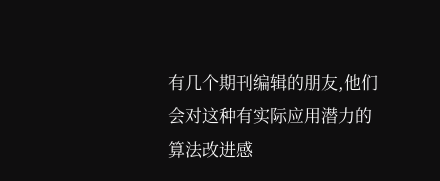有几个期刊编辑的朋友,他们会对这种有实际应用潜力的算法改进感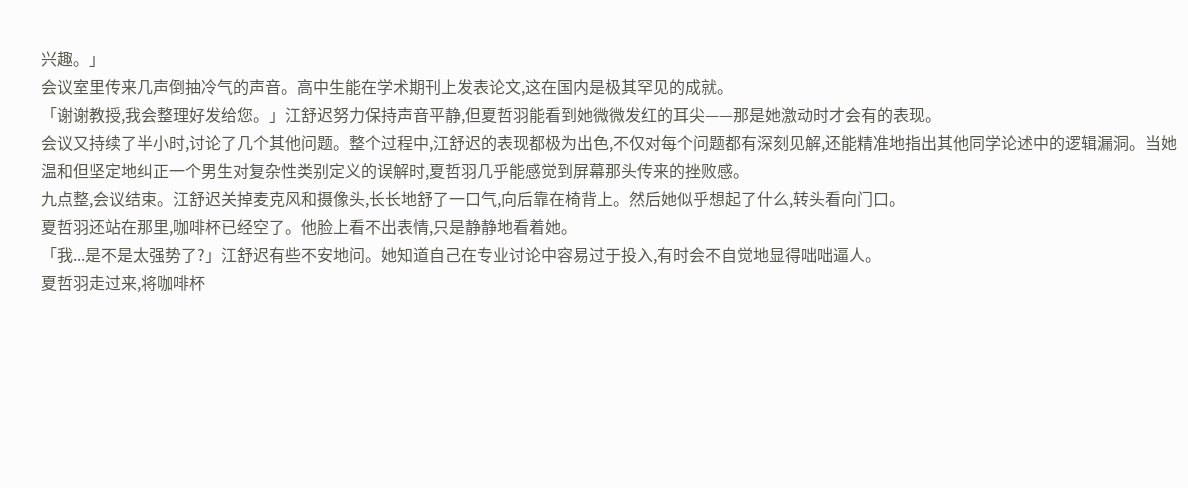兴趣。」
会议室里传来几声倒抽冷气的声音。高中生能在学术期刊上发表论文,这在国内是极其罕见的成就。
「谢谢教授,我会整理好发给您。」江舒迟努力保持声音平静,但夏哲羽能看到她微微发红的耳尖——那是她激动时才会有的表现。
会议又持续了半小时,讨论了几个其他问题。整个过程中,江舒迟的表现都极为出色,不仅对每个问题都有深刻见解,还能精准地指出其他同学论述中的逻辑漏洞。当她温和但坚定地纠正一个男生对复杂性类别定义的误解时,夏哲羽几乎能感觉到屏幕那头传来的挫败感。
九点整,会议结束。江舒迟关掉麦克风和摄像头,长长地舒了一口气,向后靠在椅背上。然后她似乎想起了什么,转头看向门口。
夏哲羽还站在那里,咖啡杯已经空了。他脸上看不出表情,只是静静地看着她。
「我...是不是太强势了?」江舒迟有些不安地问。她知道自己在专业讨论中容易过于投入,有时会不自觉地显得咄咄逼人。
夏哲羽走过来,将咖啡杯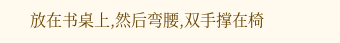放在书桌上,然后弯腰,双手撑在椅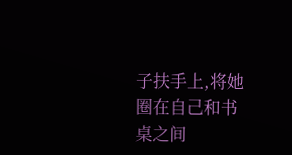子扶手上,将她圈在自己和书桌之间